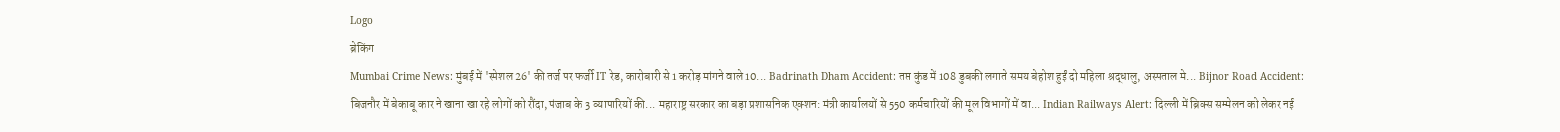Logo
ब्रेकिंग
Mumbai Crime News: मुंबई में 'स्पेशल 26' की तर्ज पर फर्जी IT रेड, कारोबारी से 1 करोड़ मांगने वाले 10... Badrinath Dham Accident: तप्त कुंड में 108 डुबकी लगाते समय बेहोश हुईं दो महिला श्रद्धालु, अस्पताल मे... Bijnor Road Accident: बिजनौर में बेकाबू कार ने खाना खा रहे लोगों को रौंदा, पंजाब के 3 व्यापारियों की... महाराष्ट्र सरकार का बड़ा प्रशासनिक एक्शन: मंत्री कार्यालयों से 550 कर्मचारियों की मूल विभागों में वा... Indian Railways Alert: दिल्ली में ब्रिक्स सम्मेलन को लेकर नई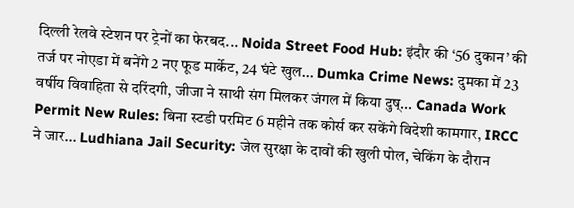दिल्ली रेलवे स्टेशन पर ट्रेनों का फेरबद... Noida Street Food Hub: इंदौर की ‘56 दुकान’ की तर्ज पर नोएडा में बनेंगे 2 नए फूड मार्केट, 24 घंटे खुल... Dumka Crime News: दुमका में 23 वर्षीय विवाहिता से दरिंदगी, जीजा ने साथी संग मिलकर जंगल में किया दुष्... Canada Work Permit New Rules: बिना स्टडी परमिट 6 महीने तक कोर्स कर सकेंगे विदेशी कामगार, IRCC ने जार... Ludhiana Jail Security: जेल सुरक्षा के दावों की खुली पोल, चेकिंग के दौरान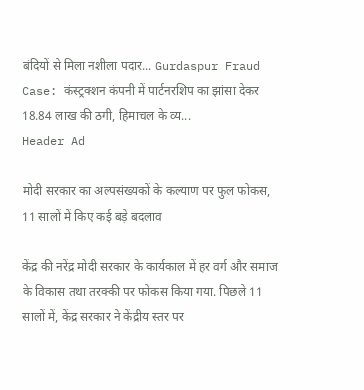बंदियों से मिला नशीला पदार... Gurdaspur Fraud Case: कंस्ट्रक्शन कंपनी में पार्टनरशिप का झांसा देकर 18.84 लाख की ठगी, हिमाचल के व्य...
Header Ad

मोदी सरकार का अल्पसंख्यकों के कल्याण पर फुल फोकस, 11 सालों में किए कई बड़े बदलाव

केंद्र की नरेंद्र मोदी सरकार के कार्यकाल में हर वर्ग और समाज के विकास तथा तरक्की पर फोकस किया गया. पिछले 11 सालों में, केंद्र सरकार ने केंद्रीय स्तर पर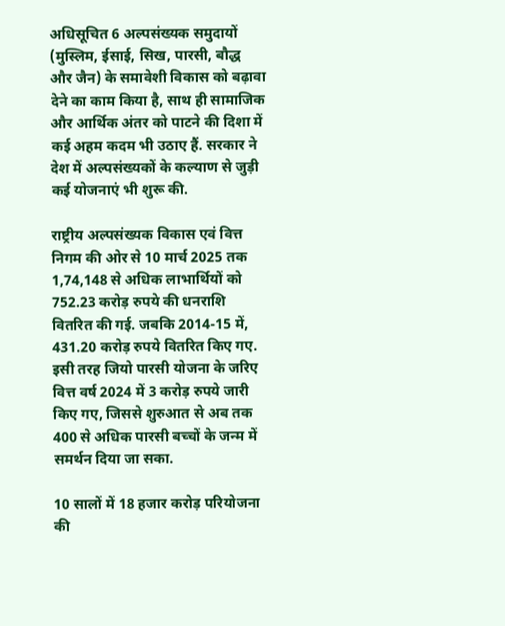अधिसूचित 6 अल्पसंख्यक समुदायों (मुस्लिम, ईसाई, सिख, पारसी, बौद्ध और जैन) के समावेशी विकास को बढ़ावा देने का काम किया है, साथ ही सामाजिक और आर्थिक अंतर को पाटने की दिशा में कई अहम कदम भी उठाए हैं. सरकार ने देश में अल्पसंख्यकों के कल्याण से जुड़ी कई योजनाएं भी शुरू की.

राष्ट्रीय अल्पसंख्यक विकास एवं वित्त निगम की ओर से 10 मार्च 2025 तक 1,74,148 से अधिक लाभार्थियों को 752.23 करोड़ रुपये की धनराशि वितरित की गई. जबकि 2014-15 में, 431.20 करोड़ रुपये वितरित किए गए. इसी तरह जियो पारसी योजना के जरिए वित्त वर्ष 2024 में 3 करोड़ रुपये जारी किए गए, जिससे शुरुआत से अब तक 400 से अधिक पारसी बच्चों के जन्म में समर्थन दिया जा सका.

10 सालों में 18 हजार करोड़ परियोजना की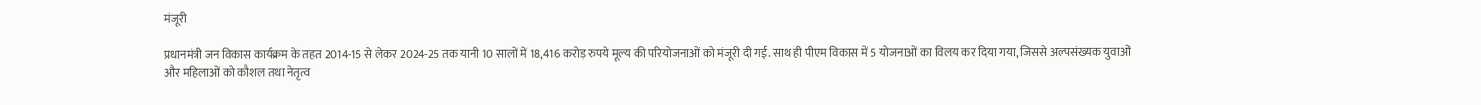मंजूरी

प्रधानमंत्री जन विकास कार्यक्रम के तहत 2014-15 से लेकर 2024-25 तक यानी 10 सालों में 18,416 करोड़ रुपये मूल्य की परियोजनाओं को मंजूरी दी गई. साथ ही पीएम विकास में 5 योजनाओं का विलय कर दिया गया, जिससे अल्पसंख्यक युवाओं और महिलाओं को कौशल तथा नेतृत्व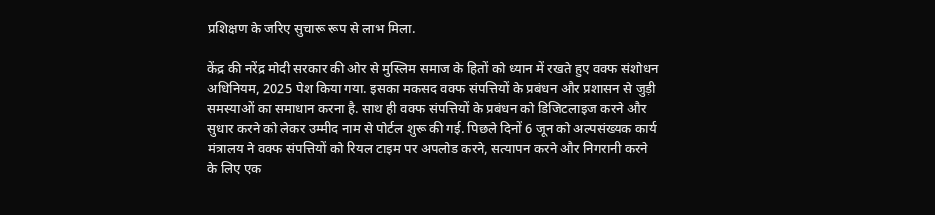प्रशिक्षण के जरिए सुचारू रूप से लाभ मिला.

केंद्र की नरेंद्र मोदी सरकार की ओर से मुस्लिम समाज के हितों को ध्यान में रखते हुए वक्फ संशोधन अधिनियम, 2025 पेश किया गया. इसका मकसद वक्फ संपत्तियों के प्रबंधन और प्रशासन से जुड़ी समस्याओं का समाधान करना है. साथ ही वक्फ संपत्तियों के प्रबंधन को डिजिटलाइज करने और सुधार करने को लेकर उम्मीद नाम से पोर्टल शुरू की गई. पिछले दिनों 6 जून को अल्पसंख्यक कार्य मंत्रालय ने वक्फ संपत्तियों को रियल टाइम पर अपलोड करने, सत्यापन करने और निगरानी करने के लिए एक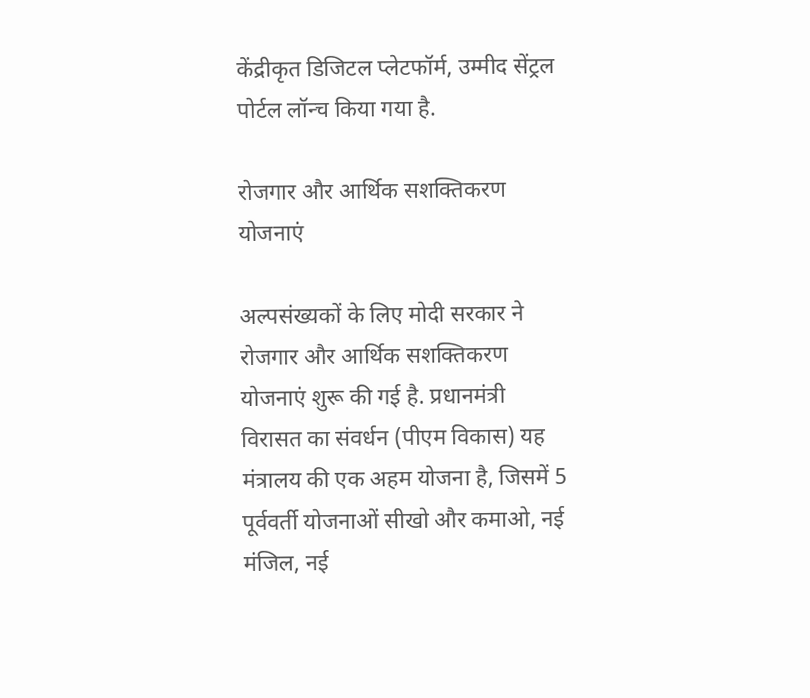केंद्रीकृत डिजिटल प्लेटफॉर्म, उम्मीद सेंट्रल पोर्टल लॉन्च किया गया है.

रोजगार और आर्थिक सशक्तिकरण योजनाएं

अल्पसंख्यकों के लिए मोदी सरकार ने रोजगार और आर्थिक सशक्तिकरण योजनाएं शुरू की गई है. प्रधानमंत्री विरासत का संवर्धन (पीएम विकास) यह मंत्रालय की एक अहम योजना है, जिसमें 5 पूर्ववर्ती योजनाओं सीखो और कमाओ, नई मंजिल, नई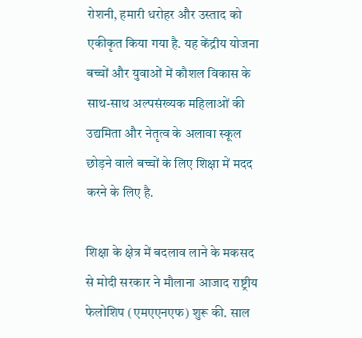रोशनी, हमारी धरोहर और उस्ताद को एकीकृत किया गया है. यह केंद्रीय योजना बच्चों और युवाओं में कौशल विकास के साथ-साथ अल्पसंख्यक महिलाओं की उद्यमिता और नेतृत्व के अलावा स्कूल छोड़ने वाले बच्चों के लिए शिक्षा में मदद करने के लिए है.

शिक्षा के क्षेत्र में बदलाव लाने के मकसद से मोदी सरकार ने मौलाना आजाद राष्ट्रीय फेलोशिप (एमएएनएफ) शुरू की. साल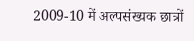2009-10 में अल्पसंख्यक छात्रों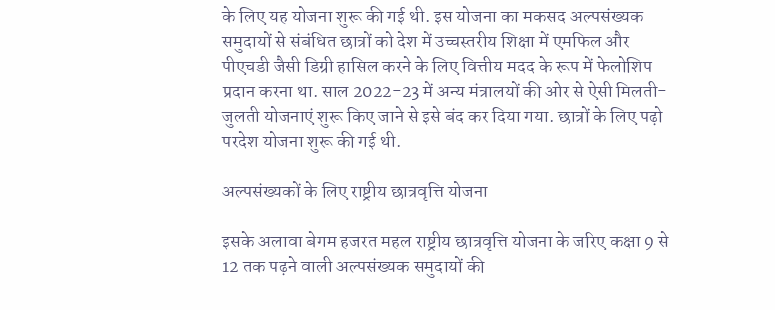के लिए यह योजना शुरू की गई थी. इस योजना का मकसद अल्पसंख्यक समुदायों से संबंधित छात्रों को देश में उच्चस्तरीय शिक्षा में एमफिल और पीएचडी जैसी डिग्री हासिल करने के लिए वित्तीय मदद के रूप में फेलोशिप प्रदान करना था. साल 2022-23 में अन्य मंत्रालयों की ओर से ऐसी मिलती-जुलती योजनाएं शुरू किए जाने से इसे बंद कर दिया गया. छात्रों के लिए पढ़ो परदेश योजना शुरू की गई थी.

अल्पसंख्यकों के लिए राष्ट्रीय छात्रवृत्ति योजना

इसके अलावा बेगम हजरत महल राष्ट्रीय छात्रवृत्ति योजना के जरिए कक्षा 9 से 12 तक पढ़ने वाली अल्पसंख्यक समुदायों की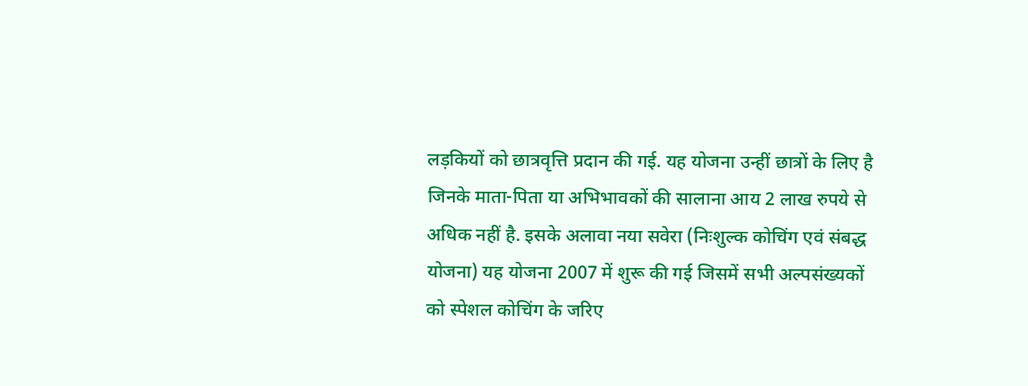लड़कियों को छात्रवृत्ति प्रदान की गई. यह योजना उन्हीं छात्रों के लिए है जिनके माता-पिता या अभिभावकों की सालाना आय 2 लाख रुपये से अधिक नहीं है. इसके अलावा नया सवेरा (निःशुल्क कोचिंग एवं संबद्ध योजना) यह योजना 2007 में शुरू की गई जिसमें सभी अल्पसंख्यकों को स्पेशल कोचिंग के जरिए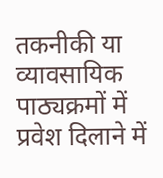तकनीकी या व्यावसायिक पाठ्यक्रमों में प्रवेश दिलाने में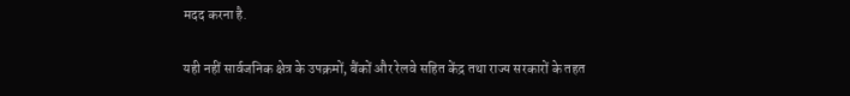मदद करना है.

यही नहीं सार्वजनिक क्षेत्र के उपक्रमों, बैंकों और रेलवे सहित केंद्र तथा राज्य सरकारों के तहत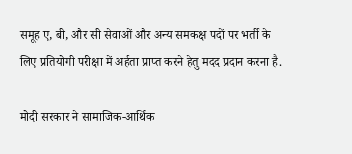समूह ए, बी, और सी सेवाओं और अन्य समकक्ष पदों पर भर्ती के लिए प्रतियोगी परीक्षा में अर्हता प्राप्त करने हेतु मदद प्रदान करना है.

मोदी सरकार ने सामाजिक-आर्थिक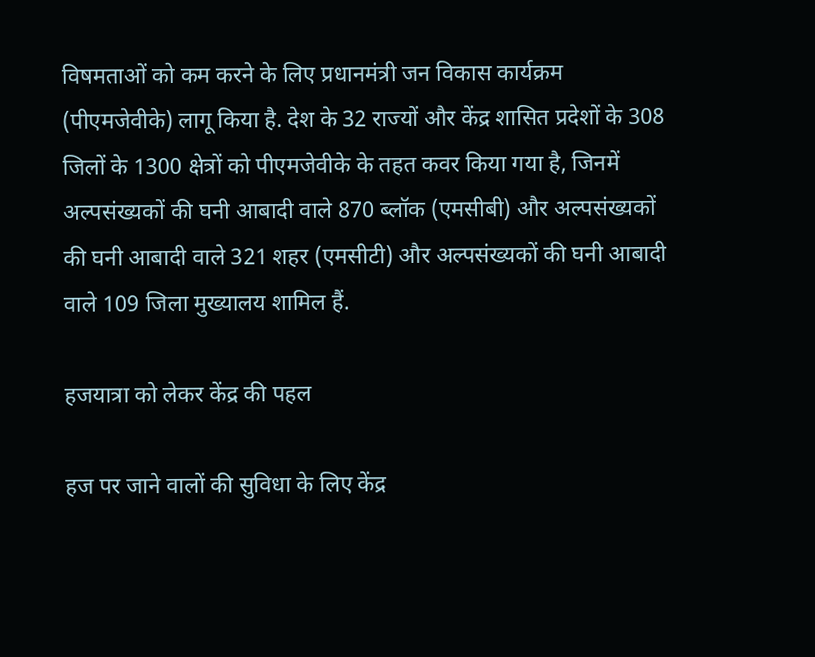विषमताओं को कम करने के लिए प्रधानमंत्री जन विकास कार्यक्रम (पीएमजेवीके) लागू किया है. देश के 32 राज्यों और केंद्र शासित प्रदेशों के 308 जिलों के 1300 क्षेत्रों को पीएमजेवीके के तहत कवर किया गया है, जिनमें अल्पसंख्यकों की घनी आबादी वाले 870 ब्लॉक (एमसीबी) और अल्पसंख्यकों की घनी आबादी वाले 321 शहर (एमसीटी) और अल्पसंख्यकों की घनी आबादी वाले 109 जिला मुख्यालय शामिल हैं.

हजयात्रा को लेकर केंद्र की पहल

हज पर जाने वालों की सुविधा के लिए केंद्र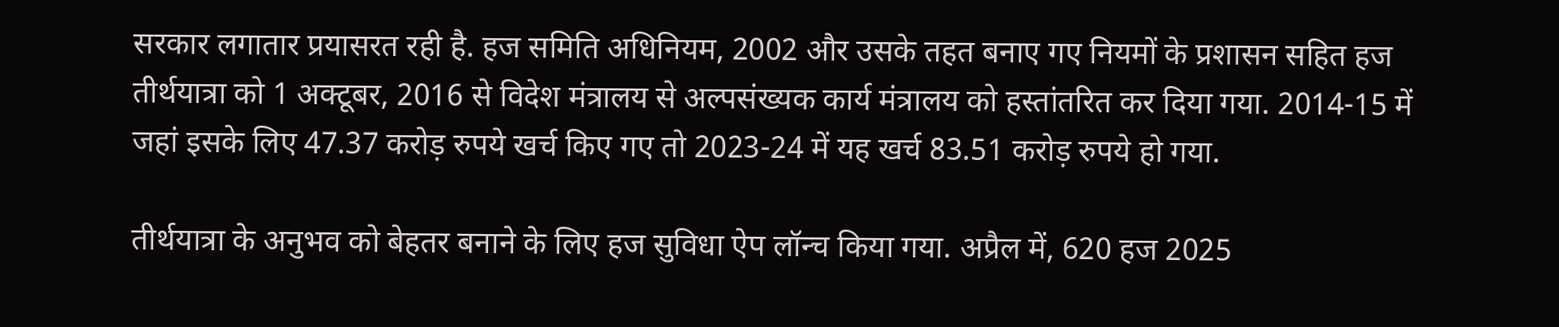सरकार लगातार प्रयासरत रही है. हज समिति अधिनियम, 2002 और उसके तहत बनाए गए नियमों के प्रशासन सहित हज तीर्थयात्रा को 1 अक्टूबर, 2016 से विदेश मंत्रालय से अल्पसंख्यक कार्य मंत्रालय को हस्तांतरित कर दिया गया. 2014-15 में जहां इसके लिए 47.37 करोड़ रुपये खर्च किए गए तो 2023-24 में यह खर्च 83.51 करोड़ रुपये हो गया.

तीर्थयात्रा के अनुभव को बेहतर बनाने के लिए हज सुविधा ऐप लॉन्च किया गया. अप्रैल में, 620 हज 2025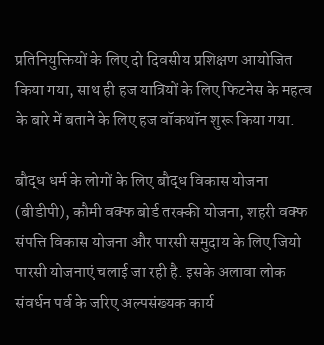प्रतिनियुक्तियों के लिए दो दिवसीय प्रशिक्षण आयोजित किया गया, साथ ही हज यात्रियों के लिए फिटनेस के महत्व के बारे में बताने के लिए हज वॉकथॉन शुरू किया गया.

बौद्ध धर्म के लोगों के लिए बौद्ध विकास योजना (बीडीपी), कौमी वक्फ बोर्ड तरक्की योजना, शहरी वक्फ संपत्ति विकास योजना और पारसी समुदाय के लिए जियो पारसी योजनाएं चलाई जा रही है. इसके अलावा लोक संवर्धन पर्व के जरिए अल्पसंख्यक कार्य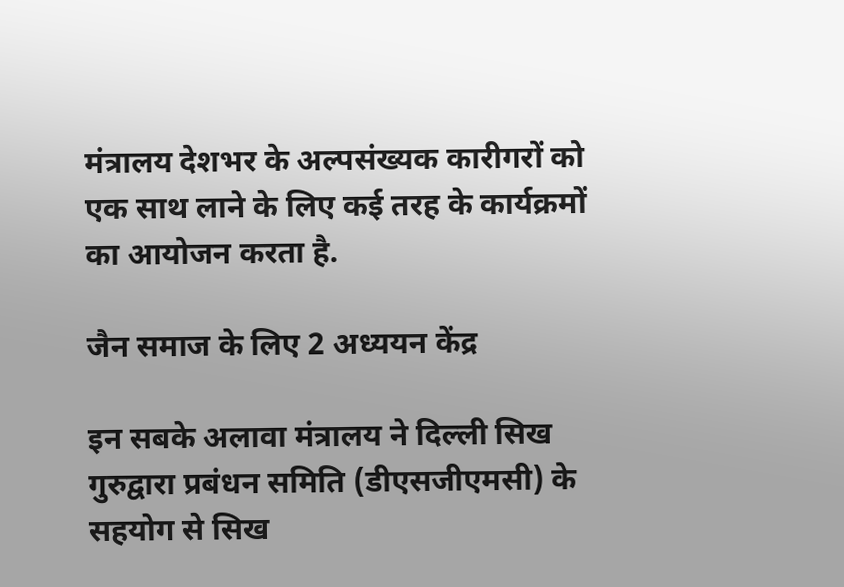मंत्रालय देशभर के अल्पसंख्यक कारीगरों को एक साथ लाने के लिए कई तरह के कार्यक्रमों का आयोजन करता है.

जैन समाज के लिए 2 अध्ययन केंद्र

इन सबके अलावा मंत्रालय ने दिल्ली सिख गुरुद्वारा प्रबंधन समिति (डीएसजीएमसी) के सहयोग से सिख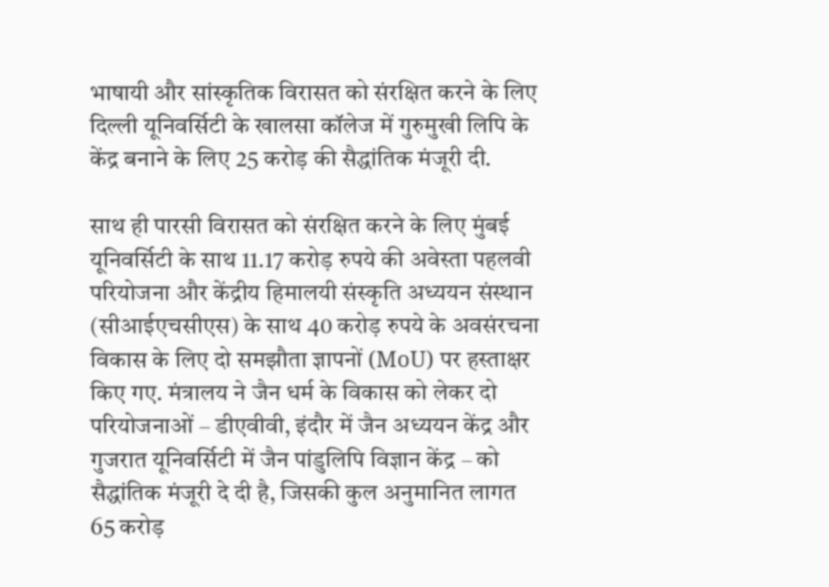भाषायी और सांस्कृतिक विरासत को संरक्षित करने के लिए दिल्ली यूनिवर्सिटी के खालसा कॉलेज में गुरुमुखी लिपि के केंद्र बनाने के लिए 25 करोड़ की सैद्धांतिक मंजूरी दी.

साथ ही पारसी विरासत को संरक्षित करने के लिए मुंबई यूनिवर्सिटी के साथ 11.17 करोड़ रुपये की अवेस्ता पहलवी परियोजना और केंद्रीय हिमालयी संस्कृति अध्ययन संस्थान (सीआईएचसीएस) के साथ 40 करोड़ रुपये के अवसंरचना विकास के लिए दो समझौता ज्ञापनों (MoU) पर हस्ताक्षर किए गए. मंत्रालय ने जैन धर्म के विकास को लेकर दो परियोजनाओं – डीएवीवी, इंदौर में जैन अध्ययन केंद्र और गुजरात यूनिवर्सिटी में जैन पांडुलिपि विज्ञान केंद्र – को सैद्धांतिक मंजूरी दे दी है, जिसकी कुल अनुमानित लागत 65 करोड़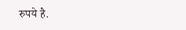रुपये है.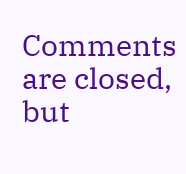Comments are closed, but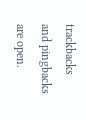trackbacks and pingbacks are open.